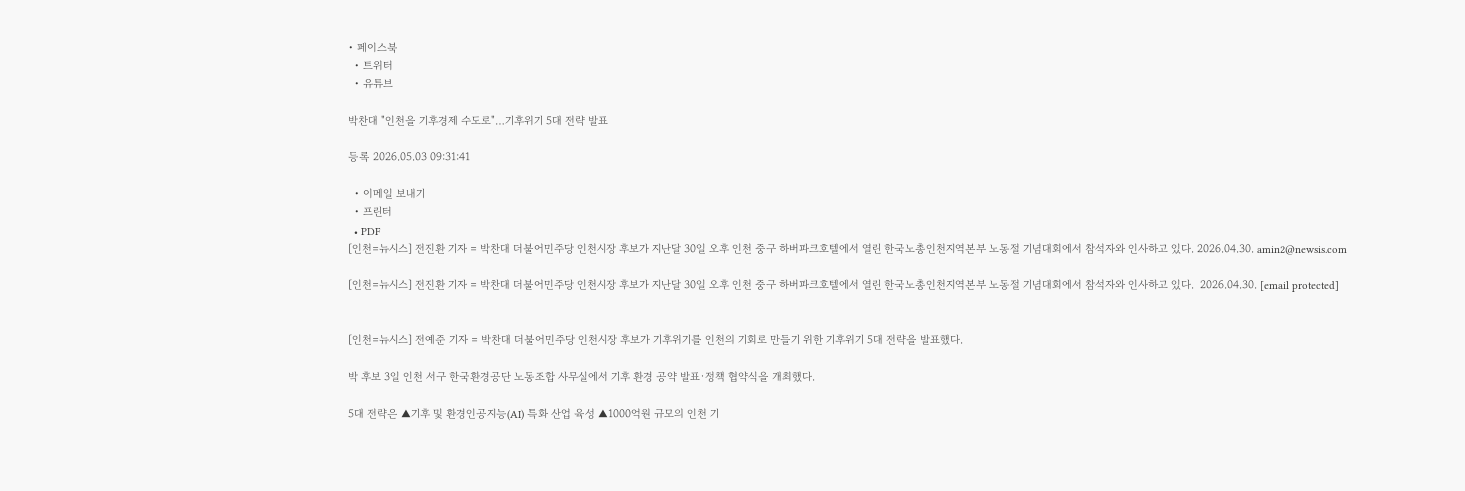• 페이스북
  • 트위터
  • 유튜브

박찬대 "인천을 기후경제 수도로"…기후위기 5대 전략 발표

등록 2026.05.03 09:31:41

  • 이메일 보내기
  • 프린터
  • PDF
[인천=뉴시스] 전진환 기자 = 박찬대 더불어민주당 인천시장 후보가 지난달 30일 오후 인천 중구 하버파크호텔에서 열린 한국노총인천지역본부 노동절 기념대회에서 참석자와 인사하고 있다. 2026.04.30. amin2@newsis.com

[인천=뉴시스] 전진환 기자 = 박찬대 더불어민주당 인천시장 후보가 지난달 30일 오후 인천 중구 하버파크호텔에서 열린 한국노총인천지역본부 노동절 기념대회에서 참석자와 인사하고 있다.  2026.04.30. [email protected]


[인천=뉴시스] 전예준 기자 = 박찬대 더불어민주당 인천시장 후보가 기후위기를 인천의 기회로 만들기 위한 기후위기 5대 전략을 발표했다.

박 후보 3일 인천 서구 한국환경공단 노동조합 사무실에서 기후 환경 공약 발표·정책 협약식을 개최했다.

5대 전략은 ▲기후 및 환경인공지능(AI) 특화 산업 육성 ▲1000억원 규모의 인천 기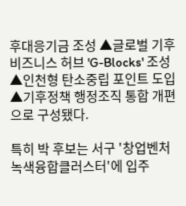후대응기금 조성 ▲글로벌 기후비즈니스 허브 'G-Blocks' 조성 ▲인천형 탄소중립 포인트 도입 ▲기후정책 행정조직 통합 개편으로 구성됐다.

특히 박 후보는 서구 '창업벤처 녹색융합클러스터'에 입주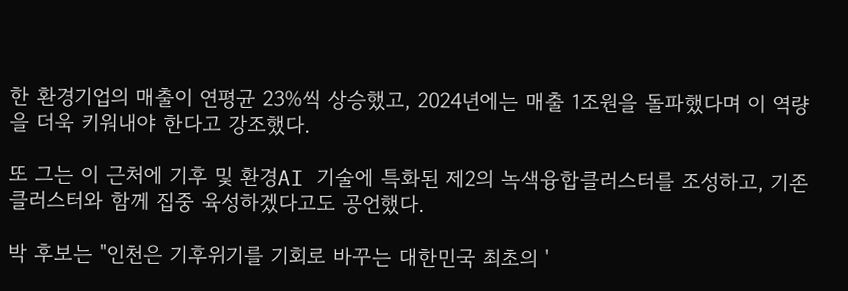한 환경기업의 매출이 연평균 23%씩 상승했고, 2024년에는 매출 1조원을 돌파했다며 이 역량을 더욱 키워내야 한다고 강조했다.

또 그는 이 근처에 기후 및 환경AI 기술에 특화된 제2의 녹색융합클러스터를 조성하고, 기존 클러스터와 함께 집중 육성하겠다고도 공언했다.

박 후보는 "인천은 기후위기를 기회로 바꾸는 대한민국 최초의 '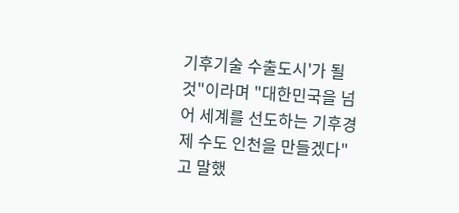기후기술 수출도시'가 될 것"이라며 "대한민국을 넘어 세계를 선도하는 기후경제 수도 인천을 만들겠다"고 말했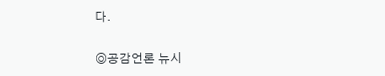다.


◎공감언론 뉴시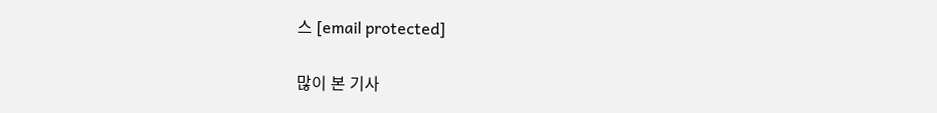스 [email protected]

많이 본 기사